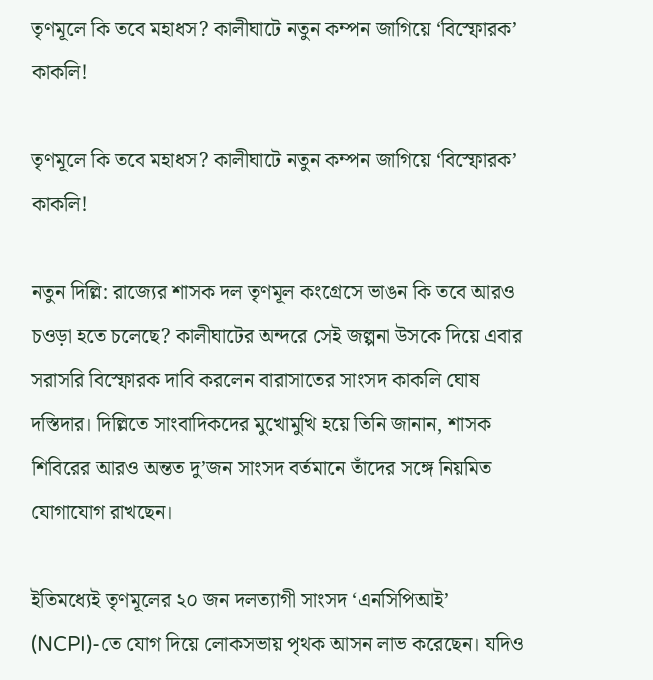তৃণমূলে কি তবে মহাধস? কালীঘাটে নতুন কম্পন জাগিয়ে ‘বিস্ফোরক’ কাকলি!

তৃণমূলে কি তবে মহাধস? কালীঘাটে নতুন কম্পন জাগিয়ে ‘বিস্ফোরক’ কাকলি!

নতুন দিল্লি: রাজ্যের শাসক দল তৃণমূল কংগ্রেসে ভাঙন কি তবে আরও চওড়া হতে চলেছে? কালীঘাটের অন্দরে সেই জল্পনা উসকে দিয়ে এবার সরাসরি বিস্ফোরক দাবি করলেন বারাসাতের সাংসদ কাকলি ঘোষ দস্তিদার। দিল্লিতে সাংবাদিকদের মুখোমুখি হয়ে তিনি জানান, শাসক শিবিরের আরও অন্তত দু’জন সাংসদ বর্তমানে তাঁদের সঙ্গে নিয়মিত যোগাযোগ রাখছেন।

ইতিমধ্যেই তৃণমূলের ২০ জন দলত্যাগী সাংসদ ‘এনসিপিআই’ (NCPI)-তে যোগ দিয়ে লোকসভায় পৃথক আসন লাভ করেছেন। যদিও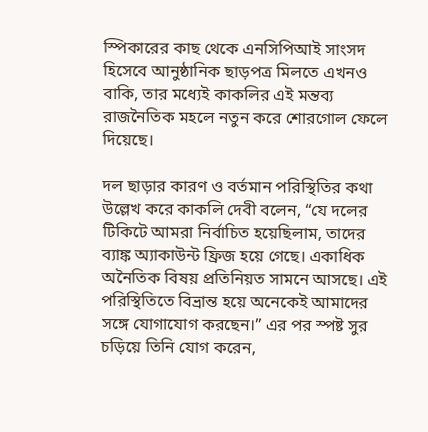স্পিকারের কাছ থেকে এনসিপিআই সাংসদ হিসেবে আনুষ্ঠানিক ছাড়পত্র মিলতে এখনও বাকি, তার মধ্যেই কাকলির এই মন্তব্য রাজনৈতিক মহলে নতুন করে শোরগোল ফেলে দিয়েছে।

দল ছাড়ার কারণ ও বর্তমান পরিস্থিতির কথা উল্লেখ করে কাকলি দেবী বলেন, “যে দলের টিকিটে আমরা নির্বাচিত হয়েছিলাম, তাদের ব্যাঙ্ক অ্যাকাউন্ট ফ্রিজ হয়ে গেছে। একাধিক অনৈতিক বিষয় প্রতিনিয়ত সামনে আসছে। এই পরিস্থিতিতে বিভ্রান্ত হয়ে অনেকেই আমাদের সঙ্গে যোগাযোগ করছেন।” এর পর স্পষ্ট সুর চড়িয়ে তিনি যোগ করেন,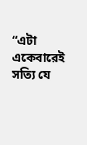“এটা একেবারেই সত্যি যে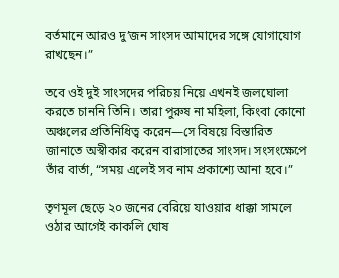বর্তমানে আরও দু’জন সাংসদ আমাদের সঙ্গে যোগাযোগ রাখছেন।”

তবে ওই দুই সাংসদের পরিচয় নিয়ে এখনই জলঘোলা করতে চাননি তিনি। তারা পুরুষ না মহিলা, কিংবা কোনো অঞ্চলের প্রতিনিধিত্ব করেন—সে বিষয়ে বিস্তারিত জানাতে অস্বীকার করেন বারাসাতের সাংসদ। সংসংক্ষেপে তাঁর বার্তা, “সময় এলেই সব নাম প্রকাশ্যে আনা হবে।”

তৃণমূল ছেড়ে ২০ জনের বেরিয়ে যাওয়ার ধাক্কা সামলে ওঠার আগেই কাকলি ঘোষ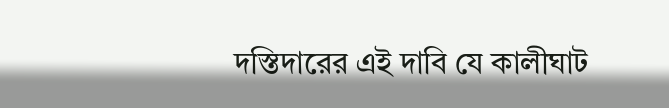দস্তিদারের এই দাবি যে কালীঘাট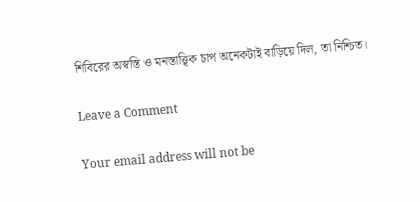শিবিরের অস্বস্তি ও মনস্তাত্ত্বিক চাপ অনেকটাই বাড়িয়ে দিল, তা নিশ্চিত।

Leave a Comment

Your email address will not be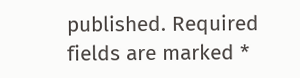published. Required fields are marked *